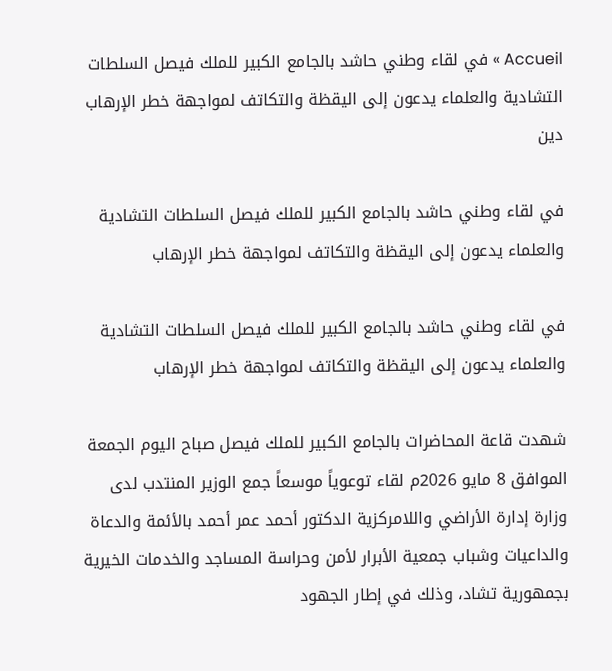Accueil » في لقاء وطني حاشد بالجامع الكبير للملك فيصل السلطات التشادية والعلماء يدعون إلى اليقظة والتكاتف لمواجهة خطر الإرهاب
دين

في لقاء وطني حاشد بالجامع الكبير للملك فيصل السلطات التشادية والعلماء يدعون إلى اليقظة والتكاتف لمواجهة خطر الإرهاب

في لقاء وطني حاشد بالجامع الكبير للملك فيصل السلطات التشادية والعلماء يدعون إلى اليقظة والتكاتف لمواجهة خطر الإرهاب

شهدت قاعة المحاضرات بالجامع الكبير للملك فيصل صباح اليوم الجمعة الموافق 8 مايو 2026م لقاء توعوياً موسعاً جمع الوزير المنتدب لدى وزارة إدارة الأراضي واللامركزية الدكتور أحمد عمر أحمد بالأئمة والدعاة والداعيات وشباب جمعية الأبرار لأمن وحراسة المساجد والخدمات الخيرية بجمهورية تشاد، وذلك في إطار الجهود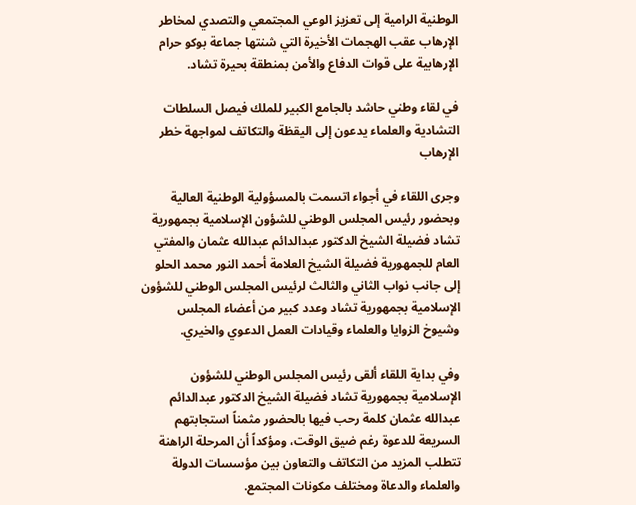الوطنية الرامية إلى تعزيز الوعي المجتمعي والتصدي لمخاطر الإرهاب عقب الهجمات الأخيرة التي شنتها جماعة بوكو حرام الإرهابية على قوات الدفاع والأمن بمنطقة بحيرة تشاد.

في لقاء وطني حاشد بالجامع الكبير للملك فيصل السلطات التشادية والعلماء يدعون إلى اليقظة والتكاتف لمواجهة خطر الإرهاب

وجرى اللقاء في أجواء اتسمت بالمسؤولية الوطنية العالية وبحضور رئيس المجلس الوطني للشؤون الإسلامية بجمهورية تشاد فضيلة الشيخ الدكتور عبدالدائم عبدالله عثمان والمفتي العام للجمهورية فضيلة الشيخ العلامة أحمد النور محمد الحلو إلى جانب نواب الثاني والثالث لرئيس المجلس الوطني للشؤون الإسلامية بجمهورية تشاد وعدد كبير من أعضاء المجلس وشيوخ الزوايا والعلماء وقيادات العمل الدعوي والخيري.

وفي بداية اللقاء ألقى رئيس المجلس الوطني للشؤون الإسلامية بجمهورية تشاد فضيلة الشيخ الدكتور عبدالدائم عبدالله عثمان كلمة رحب فيها بالحضور مثمناً استجابتهم السريعة للدعوة رغم ضيق الوقت، ومؤكداً أن المرحلة الراهنة تتطلب المزيد من التكاتف والتعاون بين مؤسسات الدولة والعلماء والدعاة ومختلف مكونات المجتمع.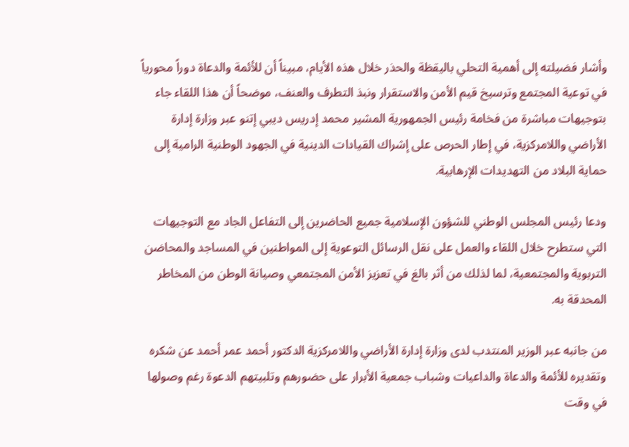وأشار فضيلته إلى أهمية التحلي باليقظة والحذر خلال هذه الأيام، مبيناً أن للأئمة والدعاة دوراً محورياً في توعية المجتمع وترسيخ قيم الأمن والاستقرار ونبذ التطرف والعنف، موضحاً أن هذا اللقاء جاء بتوجيهات مباشرة من فخامة رئيس الجمهورية المشير محمد إدريس ديبي إتنو عبر وزارة إدارة الأراضي واللامركزية، في إطار الحرص على إشراك القيادات الدينية في الجهود الوطنية الرامية إلى حماية البلاد من التهديدات الإرهابية.

ودعا رئيس المجلس الوطني للشؤون الإسلامية جميع الحاضرين إلى التفاعل الجاد مع التوجيهات التي ستطرح خلال اللقاء والعمل على نقل الرسائل التوعوية إلى المواطنين في المساجد والمحاضن التربوية والمجتمعية، لما لذلك من أثر بالغ في تعزيز الأمن المجتمعي وصيانة الوطن من المخاطر المحدقة به.

من جانبه عبر الوزير المنتدب لدى وزارة إدارة الأراضي واللامركزية الدكتور أحمد عمر أحمد عن شكره وتقديره للأئمة والدعاة والداعيات وشباب جمعية الأبرار على حضورهم وتلبيتهم الدعوة رغم وصولها في وقت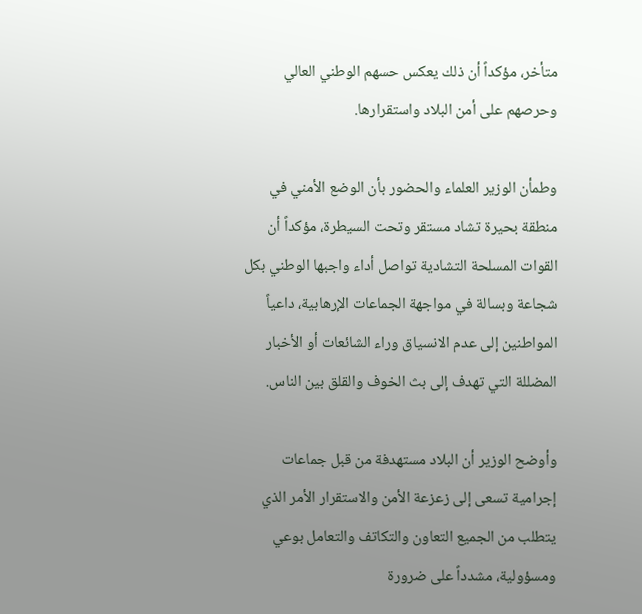متأخر، مؤكداً أن ذلك يعكس حسهم الوطني العالي وحرصهم على أمن البلاد واستقرارها.

وطمأن الوزير العلماء والحضور بأن الوضع الأمني في منطقة بحيرة تشاد مستقر وتحت السيطرة، مؤكداً أن القوات المسلحة التشادية تواصل أداء واجبها الوطني بكل شجاعة وبسالة في مواجهة الجماعات الإرهابية، داعياً المواطنين إلى عدم الانسياق وراء الشائعات أو الأخبار المضللة التي تهدف إلى بث الخوف والقلق بين الناس.

وأوضح الوزير أن البلاد مستهدفة من قبل جماعات إجرامية تسعى إلى زعزعة الأمن والاستقرار الأمر الذي يتطلب من الجميع التعاون والتكاتف والتعامل بوعي ومسؤولية، مشدداً على ضرورة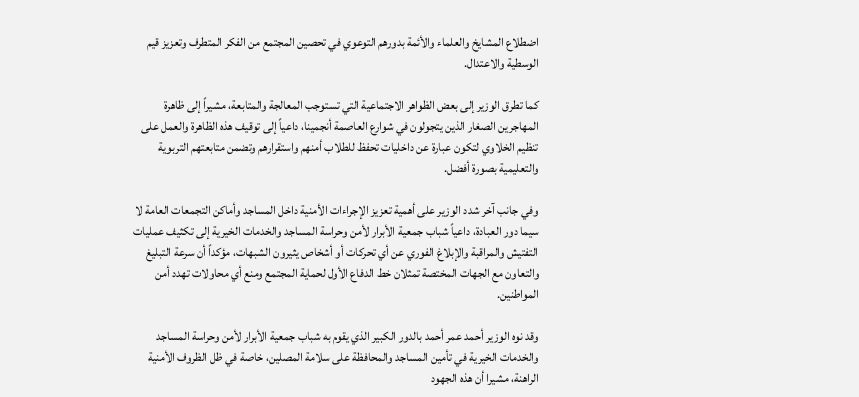اضطلاع المشايخ والعلماء والأئمة بدورهم التوعوي في تحصين المجتمع من الفكر المتطرف وتعزيز قيم الوسطية والاعتدال.

كما تطرق الوزير إلى بعض الظواهر الاجتماعية التي تستوجب المعالجة والمتابعة، مشيراً إلى ظاهرة المهاجرين الصغار الذين يتجولون في شوارع العاصمة أنجمينا، داعياً إلى توقيف هذه الظاهرة والعمل على تنظيم الخلاوي لتكون عبارة عن داخليات تحفظ للطلاب أمنهم واستقرارهم وتضمن متابعتهم التربوية والتعليمية بصورة أفضل.

وفي جانب آخر شدد الوزير على أهمية تعزيز الإجراءات الأمنية داخل المساجد وأماكن التجمعات العامة لا سيما دور العبادة، داعياً شباب جمعية الأبرار لأمن وحراسة المساجد والخدمات الخيرية إلى تكثيف عمليات التفتيش والمراقبة والإبلاغ الفوري عن أي تحركات أو أشخاص يثيرون الشبهات، مؤكداً أن سرعة التبليغ والتعاون مع الجهات المختصة تمثلان خط الدفاع الأول لحماية المجتمع ومنع أي محاولات تهدد أمن المواطنين.

وقد نوه الوزير أحمد عمر أحمد بالدور الكبير الذي يقوم به شباب جمعية الأبرار لأمن وحراسة المساجد والخدمات الخيرية في تأمين المساجد والمحافظة على سلامة المصلين، خاصة في ظل الظروف الأمنية الراهنة، مشيرا أن هذه الجهود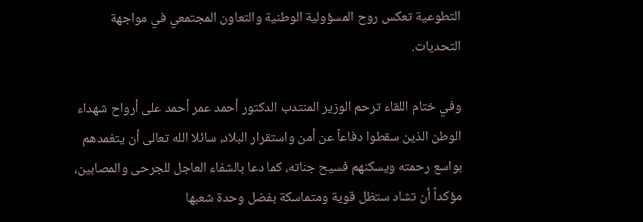التطوعية تعكس روح المسؤولية الوطنية والتعاون المجتمعي في مواجهة التحديات.

وفي ختام اللقاء ترحم الوزير المنتدب الدكتور أحمد عمر أحمد على أرواح شهداء الوطن الذين سقطوا دفاعاً عن أمن واستقرار البلاد، سائلا الله تعالى أن يتغمدهم بواسع رحمته ويسكنهم فسيح جناته، كما دعا بالشفاء العاجل للجرحى والمصابين، مؤكداً أن تشاد ستظل قوية ومتماسكة بفضل وحدة شعبها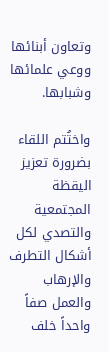وتعاون أبنائها ووعي علمائها وشبابها.

واختُتم اللقاء بضرورة تعزيز اليقظة المجتمعية والتصدي لكل أشكال التطرف والإرهاب والعمل صفاً واحداً خلف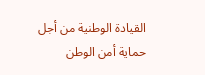القيادة الوطنية من أجل حماية أمن الوطن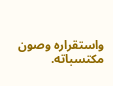واستقراره وصون مكتسباته.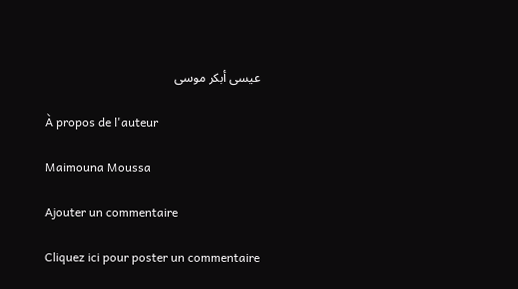عيسى أبكر موسى

À propos de l'auteur

Maimouna Moussa

Ajouter un commentaire

Cliquez ici pour poster un commentaire